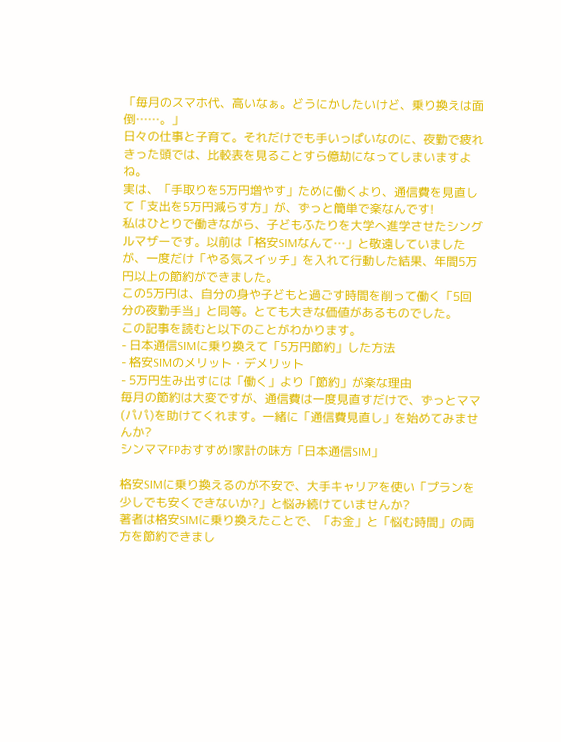「毎月のスマホ代、高いなぁ。どうにかしたいけど、乗り換えは面倒……。」
日々の仕事と子育て。それだけでも手いっぱいなのに、夜勤で疲れきった頭では、比較表を見ることすら億劫になってしまいますよね。
実は、「手取りを5万円増やす」ために働くより、通信費を見直して「支出を5万円減らす方」が、ずっと簡単で楽なんです!
私はひとりで働きながら、子どもふたりを大学へ進学させたシングルマザーです。以前は「格安SIMなんて…」と敬遠していましたが、一度だけ「やる気スイッチ」を入れて行動した結果、年間5万円以上の節約ができました。
この5万円は、自分の身や子どもと過ごす時間を削って働く「5回分の夜勤手当」と同等。とても大きな価値があるものでした。
この記事を読むと以下のことがわかります。
- 日本通信SIMに乗り換えて「5万円節約」した方法
- 格安SIMのメリット・デメリット
- 5万円生み出すには「働く」より「節約」が楽な理由
毎月の節約は大変ですが、通信費は一度見直すだけで、ずっとママ(パパ)を助けてくれます。一緒に「通信費見直し」を始めてみませんか?
シンママFPおすすめ!家計の味方「日本通信SIM」

格安SIMに乗り換えるのが不安で、大手キャリアを使い「プランを少しでも安くできないか?」と悩み続けていませんか?
著者は格安SIMに乗り換えたことで、「お金」と「悩む時間」の両方を節約できまし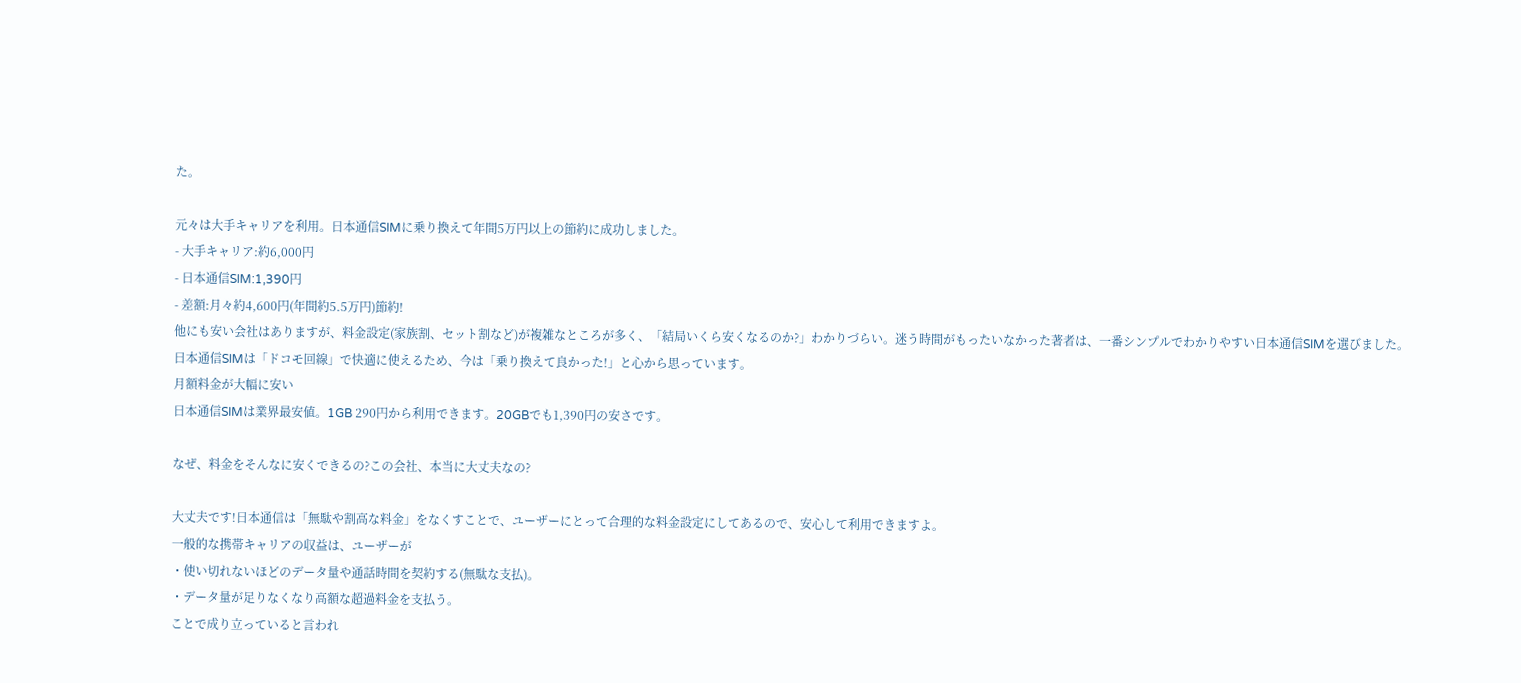た。

元々は大手キャリアを利用。日本通信SIMに乗り換えて年間5万円以上の節約に成功しました。
- 大手キャリア:約6,000円
- 日本通信SIM:1,390円
- 差額:月々約4,600円(年間約5.5万円)節約!
他にも安い会社はありますが、料金設定(家族割、セット割など)が複雑なところが多く、「結局いくら安くなるのか?」わかりづらい。迷う時間がもったいなかった著者は、一番シンプルでわかりやすい日本通信SIMを選びました。
日本通信SIMは「ドコモ回線」で快適に使えるため、今は「乗り換えて良かった!」と心から思っています。
月額料金が大幅に安い
日本通信SIMは業界最安値。1GB 290円から利用できます。20GBでも1,390円の安さです。

なぜ、料金をそんなに安くできるの?この会社、本当に大丈夫なの?

大丈夫です!日本通信は「無駄や割高な料金」をなくすことで、ユーザーにとって合理的な料金設定にしてあるので、安心して利用できますよ。
一般的な携帯キャリアの収益は、ユーザーが
・使い切れないほどのデータ量や通話時間を契約する(無駄な支払)。
・データ量が足りなくなり高額な超過料金を支払う。
ことで成り立っていると言われ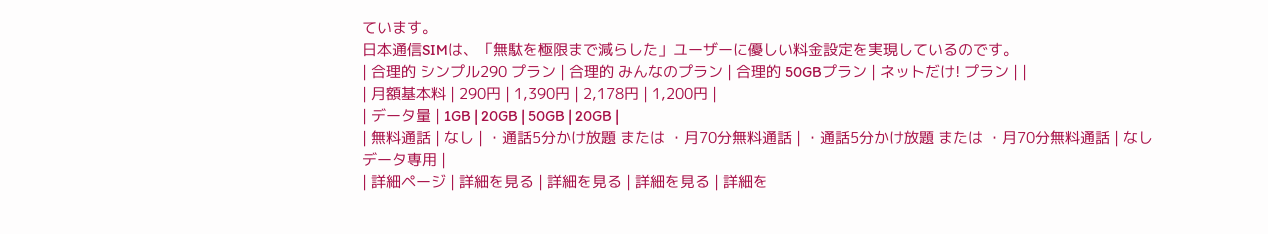ています。
日本通信SIMは、「無駄を極限まで減らした」ユーザーに優しい料金設定を実現しているのです。
| 合理的 シンプル290 プラン | 合理的 みんなのプラン | 合理的 50GBプラン | ネットだけ! プラン | |
| 月額基本料 | 290円 | 1,390円 | 2,178円 | 1,200円 |
| データ量 | 1GB | 20GB | 50GB | 20GB |
| 無料通話 | なし | ・通話5分かけ放題 または ・月70分無料通話 | ・通話5分かけ放題 または ・月70分無料通話 | なし データ専用 |
| 詳細ページ | 詳細を見る | 詳細を見る | 詳細を見る | 詳細を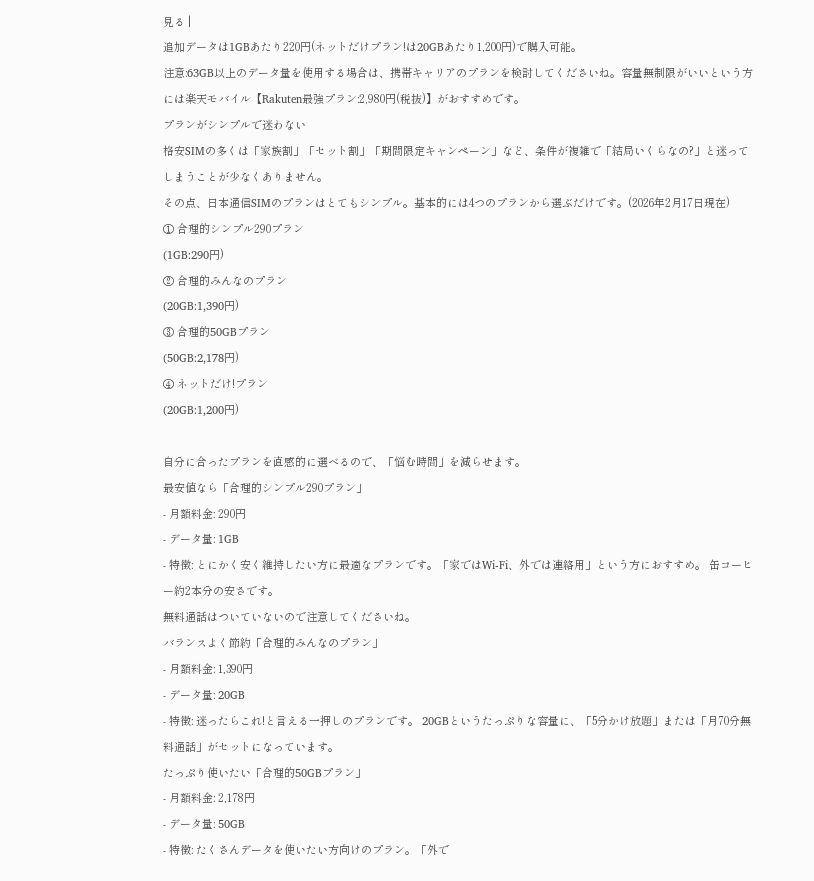見る |
追加データは1GBあたり220円(ネットだけプラン!は20GBあたり1,200円)で購入可能。
注意:63GB以上のデータ量を使用する場合は、携帯キャリアのプランを検討してくださいね。容量無制限がいいという方には楽天モバイル【Rakuten最強プラン:2,980円(税抜)】がおすすめです。
プランがシンプルで迷わない
格安SIMの多くは「家族割」「セット割」「期間限定キャンペーン」など、条件が複雑で「結局いくらなの?」と迷ってしまうことが少なくありません。
その点、日本通信SIMのプランはとてもシンプル。基本的には4つのプランから選ぶだけです。(2026年2月17日現在)
① 合理的シンプル290プラン
(1GB:290円)
② 合理的みんなのプラン
(20GB:1,390円)
③ 合理的50GBプラン
(50GB:2,178円)
④ ネットだけ!プラン
(20GB:1,200円)

自分に合ったプランを直感的に選べるので、「悩む時間」を減らせます。
最安値なら「合理的シンプル290プラン」
- 月額料金: 290円
- データ量: 1GB
- 特徴: とにかく安く維持したい方に最適なプランです。「家ではWi-Fi、外では連絡用」という方におすすめ。 缶コーヒー約2本分の安さです。
無料通話はついていないので注意してくださいね。
バランスよく節約「合理的みんなのプラン」
- 月額料金: 1,390円
- データ量: 20GB
- 特徴: 迷ったらこれ!と言える一押しのプランです。 20GBというたっぷりな容量に、「5分かけ放題」または「月70分無料通話」がセットになっています。
たっぷり使いたい「合理的50GBプラン」
- 月額料金: 2,178円
- データ量: 50GB
- 特徴: たくさんデータを使いたい方向けのプラン。「外で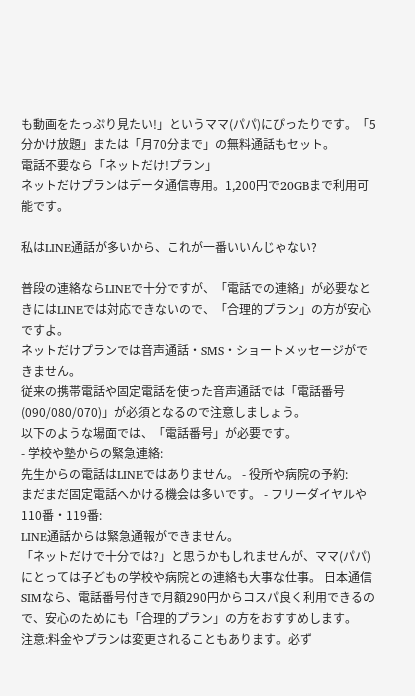も動画をたっぷり見たい!」というママ(パパ)にぴったりです。「5分かけ放題」または「月70分まで」の無料通話もセット。
電話不要なら「ネットだけ!プラン」
ネットだけプランはデータ通信専用。1,200円で20GBまで利用可能です。

私はLINE通話が多いから、これが一番いいんじゃない?

普段の連絡ならLINEで十分ですが、「電話での連絡」が必要なときにはLINEでは対応できないので、「合理的プラン」の方が安心ですよ。
ネットだけプランでは音声通話・SMS・ショートメッセージができません。
従来の携帯電話や固定電話を使った音声通話では「電話番号(090/080/070)」が必須となるので注意しましょう。
以下のような場面では、「電話番号」が必要です。
- 学校や塾からの緊急連絡:
先生からの電話はLINEではありません。 - 役所や病院の予約:
まだまだ固定電話へかける機会は多いです。 - フリーダイヤルや110番・119番:
LINE通話からは緊急通報ができません。
「ネットだけで十分では?」と思うかもしれませんが、ママ(パパ)にとっては子どもの学校や病院との連絡も大事な仕事。 日本通信SIMなら、電話番号付きで月額290円からコスパ良く利用できるので、安心のためにも「合理的プラン」の方をおすすめします。
注意:料金やプランは変更されることもあります。必ず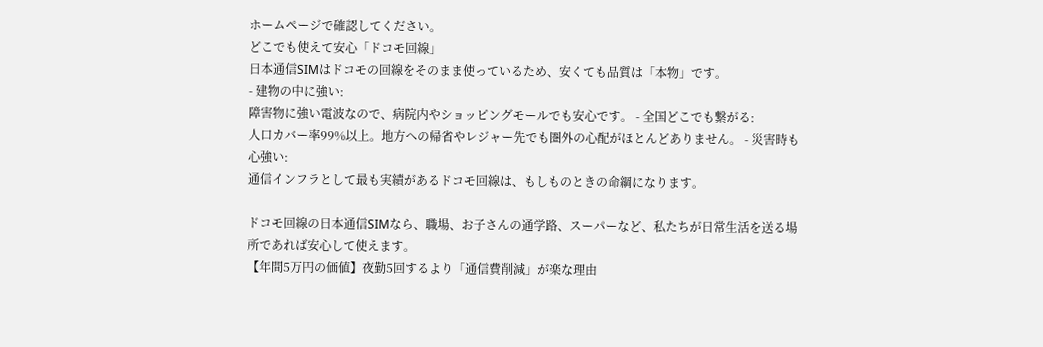ホームページで確認してください。
どこでも使えて安心「ドコモ回線」
日本通信SIMはドコモの回線をそのまま使っているため、安くても品質は「本物」です。
- 建物の中に強い:
障害物に強い電波なので、病院内やショッピングモールでも安心です。 - 全国どこでも繋がる:
人口カバー率99%以上。地方への帰省やレジャー先でも圏外の心配がほとんどありません。 - 災害時も心強い:
通信インフラとして最も実績があるドコモ回線は、もしものときの命綱になります。

ドコモ回線の日本通信SIMなら、職場、お子さんの通学路、スーパーなど、私たちが日常生活を送る場所であれば安心して使えます。
【年間5万円の価値】夜勤5回するより「通信費削減」が楽な理由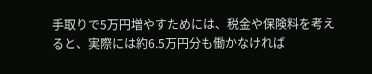手取りで5万円増やすためには、税金や保険料を考えると、実際には約6.5万円分も働かなければ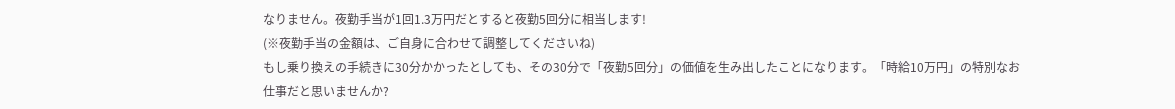なりません。夜勤手当が1回1.3万円だとすると夜勤5回分に相当します!
(※夜勤手当の金額は、ご自身に合わせて調整してくださいね)
もし乗り換えの手続きに30分かかったとしても、その30分で「夜勤5回分」の価値を生み出したことになります。「時給10万円」の特別なお仕事だと思いませんか?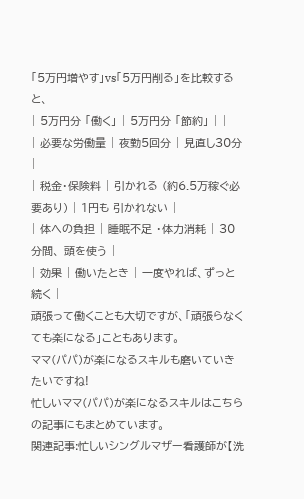「5万円増やす」vs「5万円削る」を比較すると、
| 5万円分 「働く」 | 5万円分 「節約」 | |
| 必要な労働量 | 夜勤5回分 | 見直し30分 |
| 税金・保険料 | 引かれる (約6.5万稼ぐ必要あり) | 1円も 引かれない |
| 体への負担 | 睡眠不足 ・体力消耗 | 30分間、 頭を使う |
| 効果 | 働いたとき | 一度やれば、ずっと続く |
頑張って働くことも大切ですが、「頑張らなくても楽になる」こともあります。
ママ(パパ)が楽になるスキルも磨いていきたいですね!
忙しいママ(パパ)が楽になるスキルはこちらの記事にもまとめています。
関連記事:忙しいシングルマザー看護師が【洗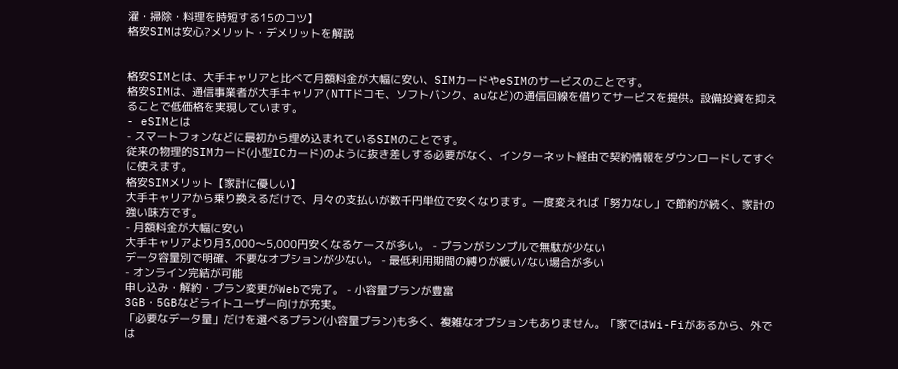濯・掃除・料理を時短する15のコツ】
格安SIMは安心?メリット・デメリットを解説


格安SIMとは、大手キャリアと比べて月額料金が大幅に安い、SIMカードやeSIMのサービスのことです。
格安SIMは、通信事業者が大手キャリア(NTTドコモ、ソフトバンク、auなど)の通信回線を借りてサービスを提供。設備投資を抑えることで低価格を実現しています。
- eSIMとは
- スマートフォンなどに最初から埋め込まれているSIMのことです。
従来の物理的SIMカード(小型ICカード)のように抜き差しする必要がなく、インターネット経由で契約情報をダウンロードしてすぐに使えます。
格安SIMメリット【家計に優しい】
大手キャリアから乗り換えるだけで、月々の支払いが数千円単位で安くなります。一度変えれば「努力なし」で節約が続く、家計の強い味方です。
- 月額料金が大幅に安い
大手キャリアより月3,000〜5,000円安くなるケースが多い。 - プランがシンプルで無駄が少ない
データ容量別で明確、不要なオプションが少ない。 - 最低利用期間の縛りが緩い/ない場合が多い
- オンライン完結が可能
申し込み・解約・プラン変更がWebで完了。 - 小容量プランが豊富
3GB・5GBなどライトユーザー向けが充実。
「必要なデータ量」だけを選べるプラン(小容量プラン)も多く、複雑なオプションもありません。「家ではWi-Fiがあるから、外では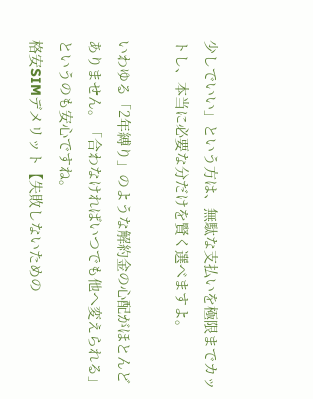少しでいい」という方は、無駄な支払いを極限までカットし、本当に必要な分だけを賢く選べますよ。

いわゆる「2年縛り」のような解約金の心配がほとんどありません。「合わなければいつでも他へ変えられる」というのも安心ですね。
格安SIMデメリット【失敗しないための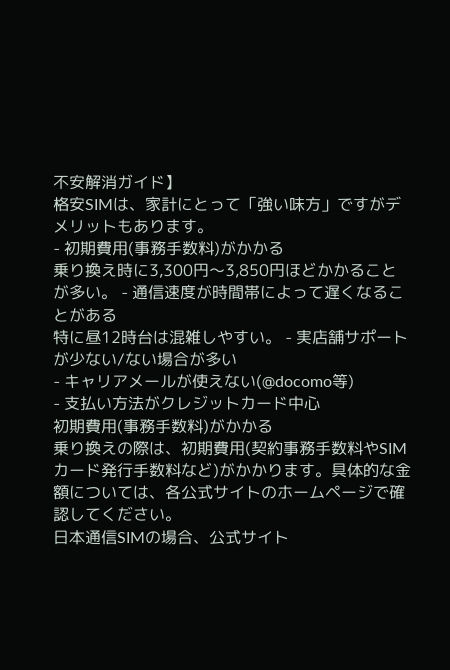不安解消ガイド】
格安SIMは、家計にとって「強い味方」ですがデメリットもあります。
- 初期費用(事務手数料)がかかる
乗り換え時に3,300円〜3,850円ほどかかることが多い。 - 通信速度が時間帯によって遅くなることがある
特に昼12時台は混雑しやすい。 - 実店舗サポートが少ない/ない場合が多い
- キャリアメールが使えない(@docomo等)
- 支払い方法がクレジットカード中心
初期費用(事務手数料)がかかる
乗り換えの際は、初期費用(契約事務手数料やSIMカード発行手数料など)がかかります。具体的な金額については、各公式サイトのホームページで確認してください。
日本通信SIMの場合、公式サイト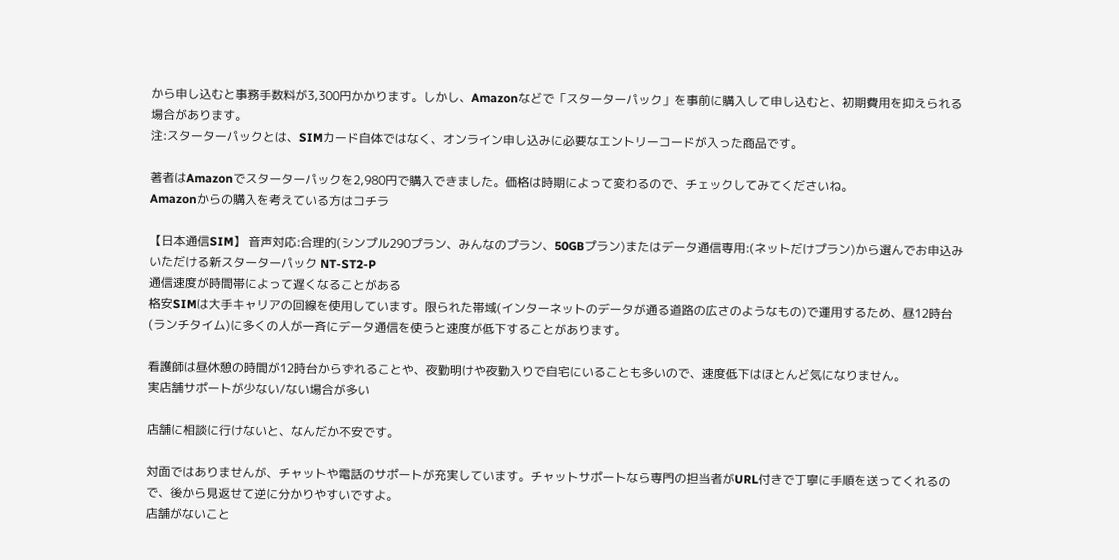から申し込むと事務手数料が3,300円かかります。しかし、Amazonなどで「スターターパック」を事前に購入して申し込むと、初期費用を抑えられる場合があります。
注:スターターパックとは、SIMカード自体ではなく、オンライン申し込みに必要なエントリーコードが入った商品です。

著者はAmazonでスターターパックを2,980円で購入できました。価格は時期によって変わるので、チェックしてみてくださいね。
Amazonからの購入を考えている方はコチラ

【日本通信SIM】 音声対応:合理的(シンプル290プラン、みんなのプラン、50GBプラン)またはデータ通信専用:(ネットだけプラン)から選んでお申込みいただける新スターターパック NT-ST2-P
通信速度が時間帯によって遅くなることがある
格安SIMは大手キャリアの回線を使用しています。限られた帯域(インターネットのデータが通る道路の広さのようなもの)で運用するため、昼12時台(ランチタイム)に多くの人が一斉にデータ通信を使うと速度が低下することがあります。

看護師は昼休憩の時間が12時台からずれることや、夜勤明けや夜勤入りで自宅にいることも多いので、速度低下はほとんど気になりません。
実店舗サポートが少ない/ない場合が多い

店舗に相談に行けないと、なんだか不安です。

対面ではありませんが、チャットや電話のサポートが充実しています。チャットサポートなら専門の担当者がURL付きで丁寧に手順を送ってくれるので、後から見返せて逆に分かりやすいですよ。
店舗がないこと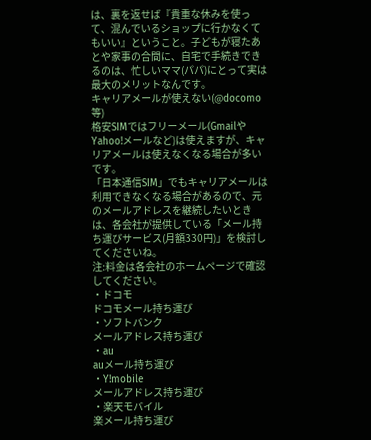は、裏を返せば『貴重な休みを使って、混んでいるショップに行かなくてもいい』ということ。子どもが寝たあとや家事の合間に、自宅で手続きできるのは、忙しいママ(パパ)にとって実は最大のメリットなんです。
キャリアメールが使えない(@docomo等)
格安SIMではフリーメール(GmailやYahoo!メールなど)は使えますが、キャリアメールは使えなくなる場合が多いです。
「日本通信SIM」でもキャリアメールは利用できなくなる場合があるので、元のメールアドレスを継続したいときは、各会社が提供している「メール持ち運びサービス(月額330円)」を検討してくださいね。
注:料金は各会社のホームページで確認してください。
・ドコモ
ドコモメール持ち運び
・ソフトバンク
メールアドレス持ち運び
・au
auメール持ち運び
・Y!mobile
メールアドレス持ち運び
・楽天モバイル
楽メール持ち運び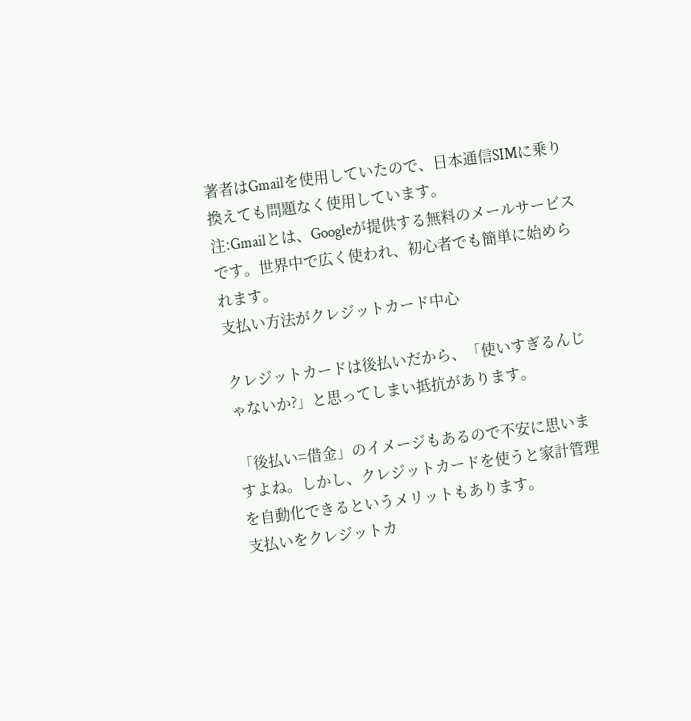著者はGmailを使用していたので、日本通信SIMに乗り換えても問題なく使用しています。
注:Gmailとは、Googleが提供する無料のメールサービスです。世界中で広く使われ、初心者でも簡単に始められます。
支払い方法がクレジットカード中心

クレジットカードは後払いだから、「使いすぎるんじゃないか?」と思ってしまい抵抗があります。

「後払い=借金」のイメージもあるので不安に思いますよね。しかし、クレジットカードを使うと家計管理を自動化できるというメリットもあります。
支払いをクレジットカ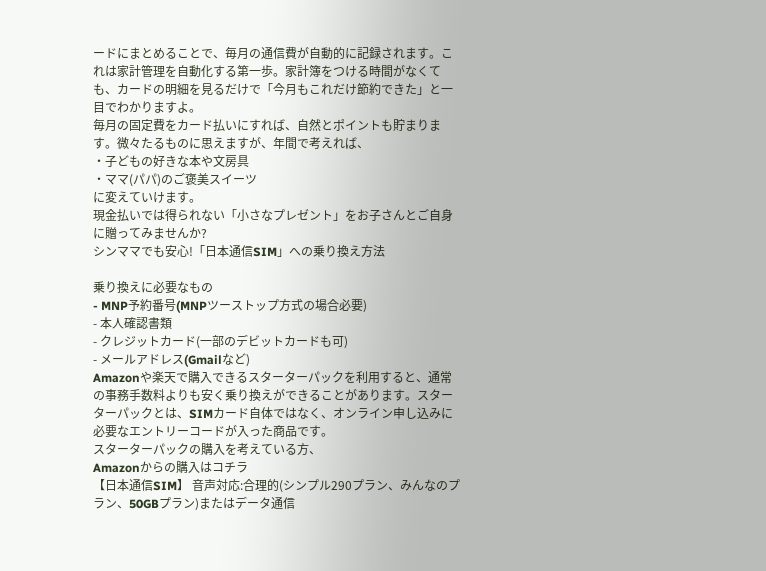ードにまとめることで、毎月の通信費が自動的に記録されます。これは家計管理を自動化する第一歩。家計簿をつける時間がなくても、カードの明細を見るだけで「今月もこれだけ節約できた」と一目でわかりますよ。
毎月の固定費をカード払いにすれば、自然とポイントも貯まります。微々たるものに思えますが、年間で考えれば、
・子どもの好きな本や文房具
・ママ(パパ)のご褒美スイーツ
に変えていけます。
現金払いでは得られない「小さなプレゼント」をお子さんとご自身に贈ってみませんか?
シンママでも安心!「日本通信SIM」への乗り換え方法

乗り換えに必要なもの
- MNP予約番号(MNPツーストップ方式の場合必要)
- 本人確認書類
- クレジットカード(一部のデビットカードも可)
- メールアドレス(Gmailなど)
Amazonや楽天で購入できるスターターパックを利用すると、通常の事務手数料よりも安く乗り換えができることがあります。スターターパックとは、SIMカード自体ではなく、オンライン申し込みに必要なエントリーコードが入った商品です。
スターターパックの購入を考えている方、
Amazonからの購入はコチラ
【日本通信SIM】 音声対応:合理的(シンプル290プラン、みんなのプラン、50GBプラン)またはデータ通信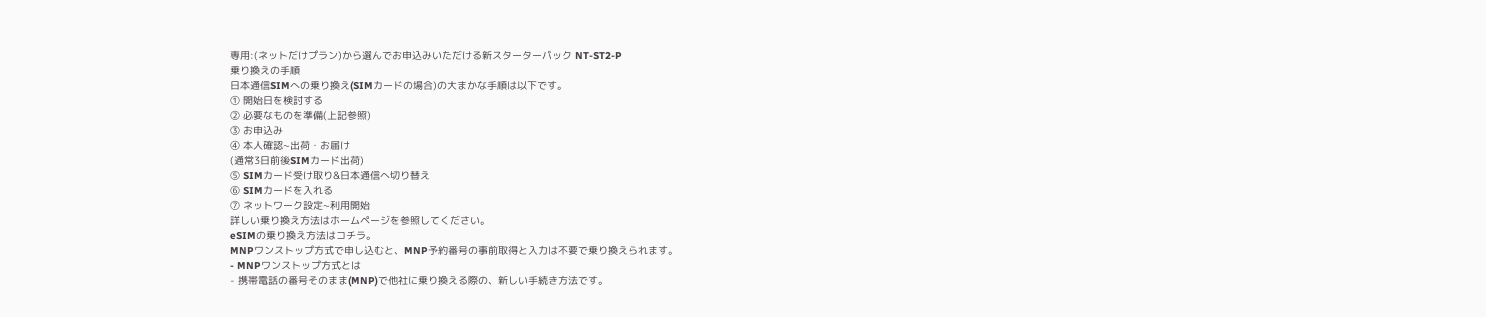専用:(ネットだけプラン)から選んでお申込みいただける新スターターパック NT-ST2-P
乗り換えの手順
日本通信SIMへの乗り換え(SIMカードの場合)の大まかな手順は以下です。
① 開始日を検討する
② 必要なものを準備(上記参照)
③ お申込み
④ 本人確認~出荷・お届け
(通常3日前後SIMカード出荷)
⑤ SIMカード受け取り&日本通信へ切り替え
⑥ SIMカードを入れる
⑦ ネットワーク設定~利用開始
詳しい乗り換え方法はホームページを参照してください。
eSIMの乗り換え方法はコチラ。
MNPワンストップ方式で申し込むと、MNP予約番号の事前取得と入力は不要で乗り換えられます。
- MNPワンストップ方式とは
- 携帯電話の番号そのまま(MNP)で他社に乗り換える際の、新しい手続き方法です。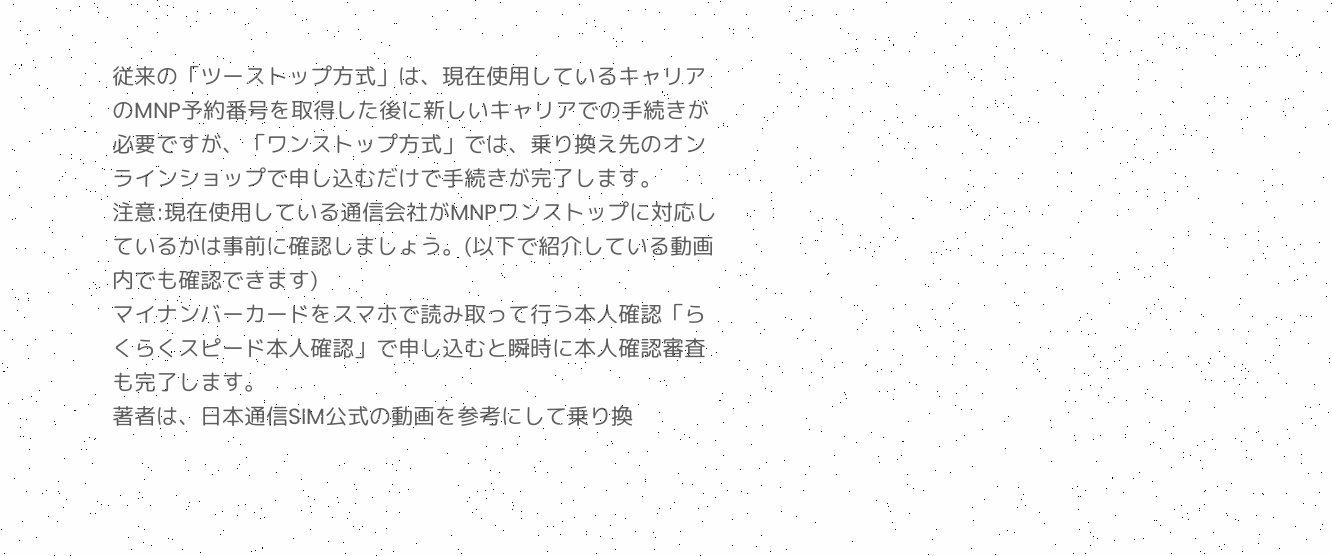従来の「ツーストップ方式」は、現在使用しているキャリアのMNP予約番号を取得した後に新しいキャリアでの手続きが必要ですが、「ワンストップ方式」では、乗り換え先のオンラインショップで申し込むだけで手続きが完了します。
注意:現在使用している通信会社がMNPワンストップに対応しているかは事前に確認しましょう。(以下で紹介している動画内でも確認できます)
マイナンバーカードをスマホで読み取って行う本人確認「らくらくスピード本人確認」で申し込むと瞬時に本人確認審査も完了します。
著者は、日本通信SIM公式の動画を参考にして乗り換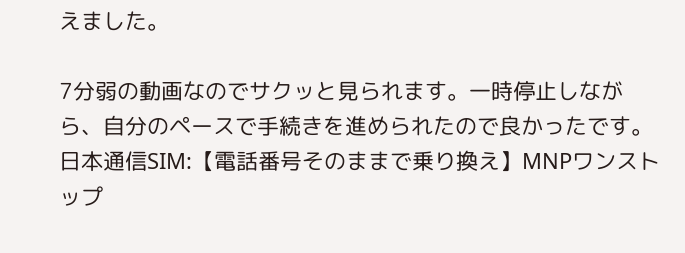えました。

7分弱の動画なのでサクッと見られます。一時停止しながら、自分のペースで手続きを進められたので良かったです。
日本通信SIM:【電話番号そのままで乗り換え】MNPワンストップ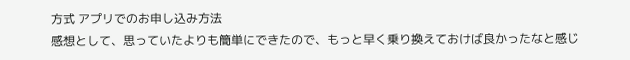方式 アプリでのお申し込み方法
感想として、思っていたよりも簡単にできたので、もっと早く乗り換えておけば良かったなと感じ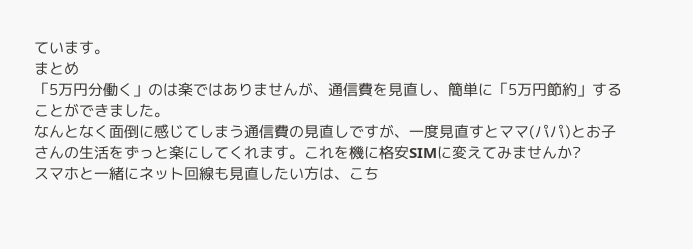ています。
まとめ
「5万円分働く」のは楽ではありませんが、通信費を見直し、簡単に「5万円節約」することができました。
なんとなく面倒に感じてしまう通信費の見直しですが、一度見直すとママ(パパ)とお子さんの生活をずっと楽にしてくれます。これを機に格安SIMに変えてみませんか?
スマホと一緒にネット回線も見直したい方は、こち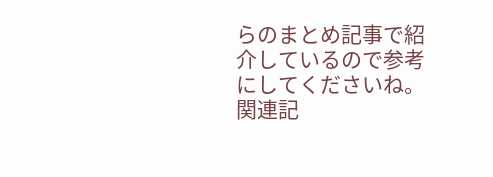らのまとめ記事で紹介しているので参考にしてくださいね。
関連記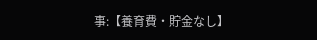事:【養育費・貯金なし】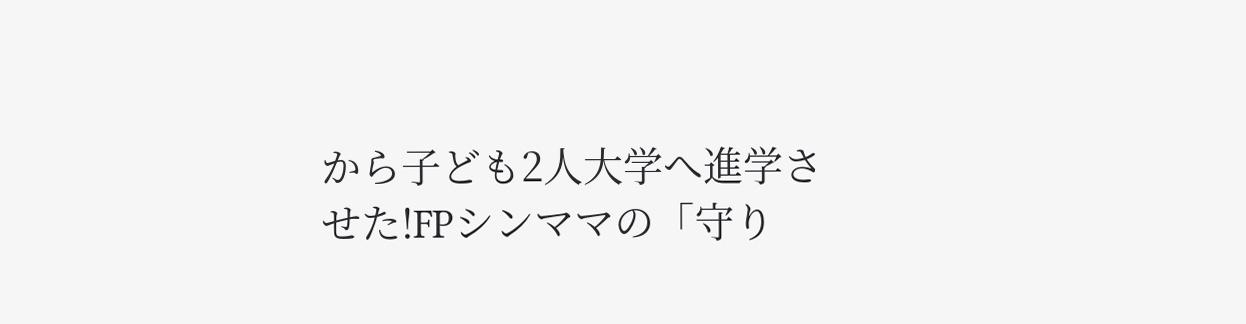から子ども2人大学へ進学させた!FPシンママの「守り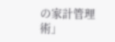の家計管理術」